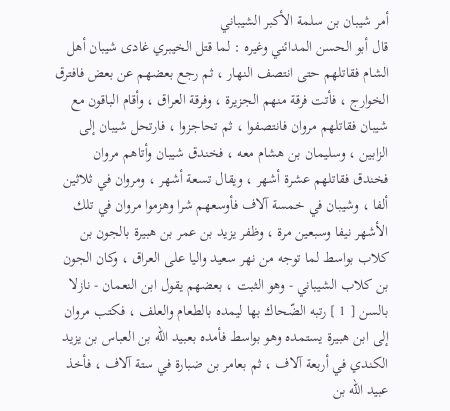أمر شيبان بن سلمة الأكبر الشيباني
قال أبو الحسن المدائني وغيره : لما قتل الخيبري غادى شيبان أهل الشام فقاتلهم حتى انتصف النهار ، ثم رجع بعضهم عن بعض فافترق الخوارج ، فأتت فرقة منهم الجزيرة ، وفرقة العراق ، وأقام الباقون مع شيبان فقاتلهم مروان فانتصفوا ، ثم تحاجزوا ، فارتحل شيبان إلى الزابين ، وسليمان بن هشام معه ، فخندق شيبان وأتاهم مروان فخندق فقاتلهم عشرة أشهر ، ويقال تسعة أشهر ، ومروان في ثلاثين ألفا ، وشيبان في خمسة آلاف فأوسعهم شرا وهزموا مروان في تلك الأشهر نيفا وسبعين مرة ، وظفر يزيد بن عمر بن هبيرة بالجون بن كلاب بواسط لما توجه من نهر سعيد واليا على العراق ، وكان الجون بن كلاب الشيباني - وهو الثبت ، بعضهم يقول ابن النعمان - نازلا بالسن [ 1 ] رتبه الضّحاك بها ليمده بالطعام والعلف ، فكتب مروان إلى ابن هبيرة يستمده وهو بواسط فأمده بعبيد الله بن العباس بن يزيد الكندي في أربعة آلاف ، ثم بعامر بن ضبارة في ستة آلاف ، فأخذ عبيد الله بن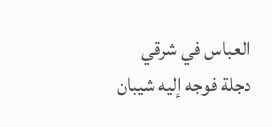العباس في شرقي دجلة فوجه إليه شيبان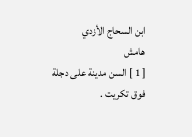ابن السحاج الأزدي
هامش
[ 1 ] السن مدينة على دجلة فوق تكريت .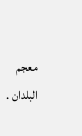معجم البلدان .